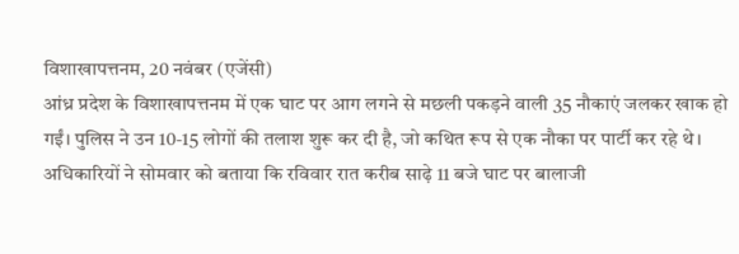विशाखापत्तनम, 20 नवंबर (एजेंसी)
आंध्र प्रदेश के विशाखापत्तनम में एक घाट पर आग लगने से मछली पकड़ने वाली 35 नौकाएं जलकर खाक हो गईं। पुलिस ने उन 10-15 लोगों की तलाश शुरू कर दी है, जो कथित रूप से एक नौका पर पार्टी कर रहे थे।
अधिकारियों ने सोमवार को बताया कि रविवार रात करीब साढ़े 11 बजे घाट पर बालाजी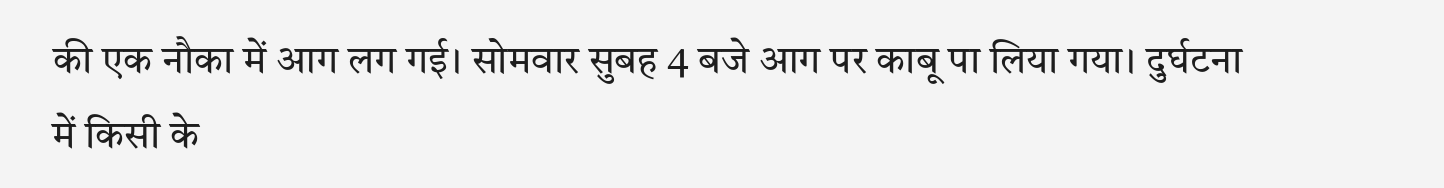की एक नौका में आग लग गई। सोमवार सुबह 4 बजे आग पर काबू पा लिया गया। दुर्घटना में किसी के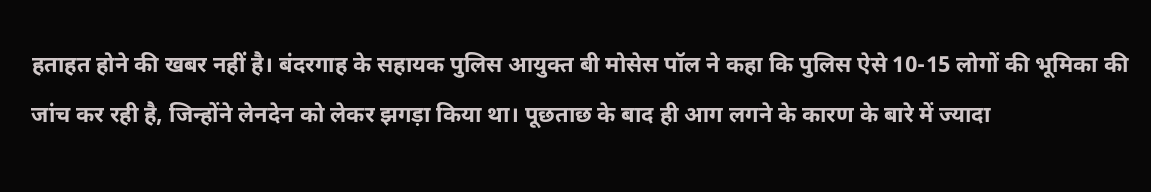हताहत होने की खबर नहीं है। बंदरगाह के सहायक पुलिस आयुक्त बी मोसेस पॉल ने कहा कि पुलिस ऐसे 10-15 लोगों की भूमिका की जांच कर रही है, जिन्होंने लेनदेन को लेकर झगड़ा किया था। पूछताछ के बाद ही आग लगने के कारण के बारे में ज्यादा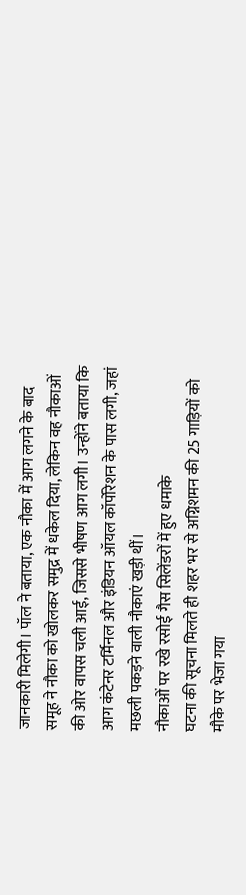जानकारी मिलेगी। पॉल ने बताया, एक नौका में आग लगने के बाद समूह ने नौका को खोलकर समुद्र में धकेल दिया, लेकिन वह नौकाओं की ओर वापस चली आई, जिससे भीषण आग लगी। उन्होंने बताया कि आग कंटेनर टर्मिनल और इंडियन ऑयल कॉर्पोरेशन के पास लगी, जहां मछली पकड़ने वाली नौकाएं खड़ी थीं।
नौकाओं पर रखे रसोई गैस सिलेंडरों में हुए धमाके
घटना की सूचना मिलते ही शहर भर से अग्निशमन की 25 गाड़ियों को मौके पर भेजा गया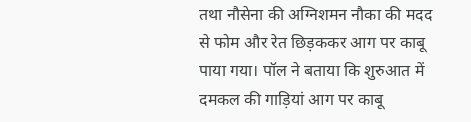तथा नौसेना की अग्निशमन नौका की मदद से फोम और रेत छिड़ककर आग पर काबू पाया गया। पॉल ने बताया कि शुरुआत में दमकल की गाड़ियां आग पर काबू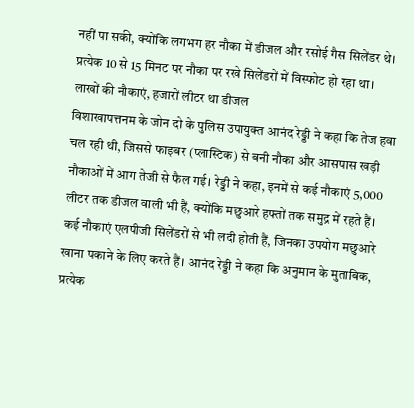नहीं पा सकी, क्योंकि लगभग हर नौका में डीजल और रसोई गैस सिलेंडर थे। प्रत्येक 10 से 15 मिनट पर नौका पर रखे सिलेंडरों में विस्फोट हो रहा था।
लाखों की नौकाएं, हजारों लीटर था डीजल
विशाखापत्तनम के जोन दो के पुलिस उपायुक्त आनंद रेड्डी ने कहा कि तेज हवा चल रही थी, जिससे फाइबर (प्लास्टिक) से बनी नौका और आसपास खड़ी नौकाओं में आग तेजी से फैल गई। रेड्डी ने कहा, इनमें से कई नौकाएं 5,000 लीटर तक डीजल वाली भी हैं, क्योंकि मछुआरे हफ्तों तक समुद्र में रहते हैं। कई नौकाएं एलपीजी सिलेंडरों से भी लदी होती हैं, जिनका उपयोग मछुआरे खाना पकाने के लिए करते हैं। आनंद रेड्डी ने कहा कि अनुमान के मुताबिक, प्रत्येक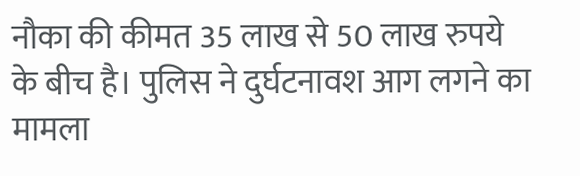नौका की कीमत 35 लाख से 50 लाख रुपये के बीच है। पुलिस ने दुर्घटनावश आग लगने का मामला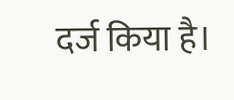दर्ज किया है।